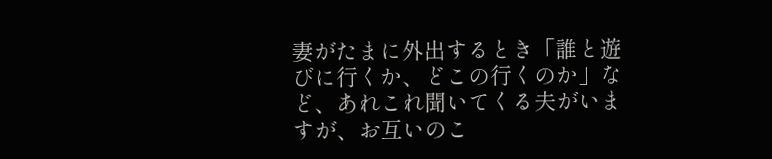妻がたまに外出するとき「誰と遊びに行くか、どこの行くのか」など、あれこれ聞いてくる夫がいますが、お互いのこ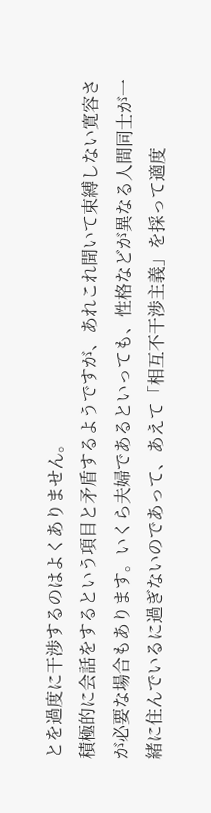とを過度に干渉するのはよくありません。
積極的に会話をするという項目と矛盾するようですが、あれこれ聞いて束縛しない寛容さが必要な場合もあります。いくら夫婦であるといっても、性格などが異なる人間同士が一緒に住んでいるに過ぎないのであって、あえて「相互不干渉主義」を採って適度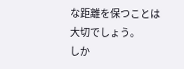な距離を保つことは大切でしょう。
しか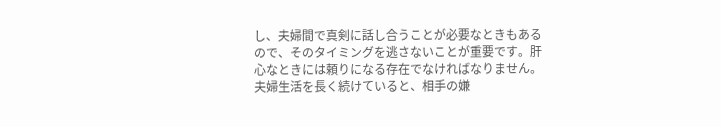し、夫婦間で真剣に話し合うことが必要なときもあるので、そのタイミングを逃さないことが重要です。肝心なときには頼りになる存在でなければなりません。
夫婦生活を長く続けていると、相手の嫌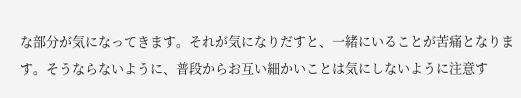な部分が気になってきます。それが気になりだすと、一緒にいることが苦痛となります。そうならないように、普段からお互い細かいことは気にしないように注意す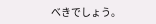べきでしょう。